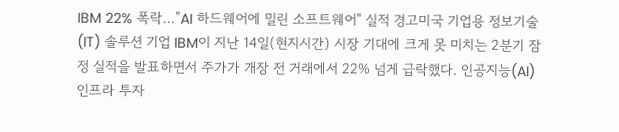IBM 22% 폭락…"AI 하드웨어에 밀린 소프트웨어" 실적 경고미국 기업용 정보기술(IT) 솔루션 기업 IBM이 지난 14일(현지시간) 시장 기대에 크게 못 미치는 2분기 잠정 실적을 발표하면서 주가가 개장 전 거래에서 22% 넘게 급락했다. 인공지능(AI) 인프라 투자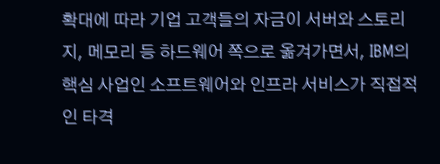확대에 따라 기업 고객들의 자금이 서버와 스토리지, 메모리 등 하드웨어 쪽으로 옮겨가면서, IBM의 핵심 사업인 소프트웨어와 인프라 서비스가 직접적인 타격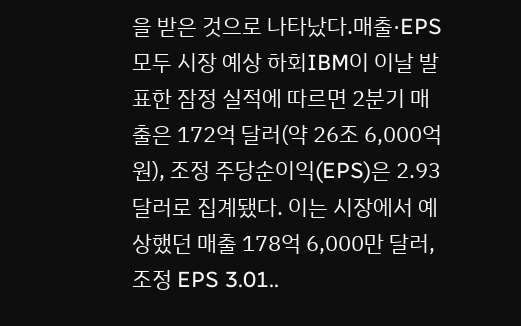을 받은 것으로 나타났다.매출·EPS 모두 시장 예상 하회IBM이 이날 발표한 잠정 실적에 따르면 2분기 매출은 172억 달러(약 26조 6,000억원), 조정 주당순이익(EPS)은 2.93달러로 집계됐다. 이는 시장에서 예상했던 매출 178억 6,000만 달러, 조정 EPS 3.01..